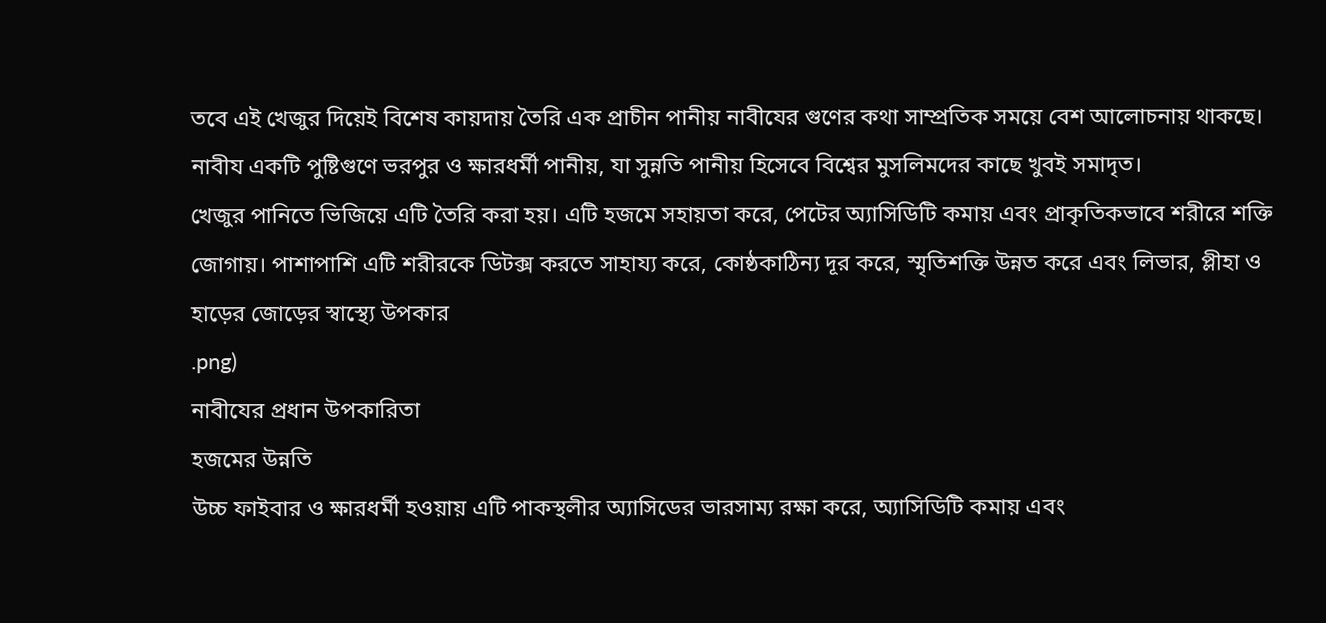তবে এই খেজুর দিয়েই বিশেষ কায়দায় তৈরি এক প্রাচীন পানীয় নাবীযের গুণের কথা সাম্প্রতিক সময়ে বেশ আলোচনায় থাকছে। নাবীয একটি পুষ্টিগুণে ভরপুর ও ক্ষারধর্মী পানীয়, যা সুন্নতি পানীয় হিসেবে বিশ্বের মুসলিমদের কাছে খুবই সমাদৃত।
খেজুর পানিতে ভিজিয়ে এটি তৈরি করা হয়। এটি হজমে সহায়তা করে, পেটের অ্যাসিডিটি কমায় এবং প্রাকৃতিকভাবে শরীরে শক্তি জোগায়। পাশাপাশি এটি শরীরকে ডিটক্স করতে সাহায্য করে, কোষ্ঠকাঠিন্য দূর করে, স্মৃতিশক্তি উন্নত করে এবং লিভার, প্লীহা ও হাড়ের জোড়ের স্বাস্থ্যে উপকার
.png)
নাবীযের প্রধান উপকারিতা
হজমের উন্নতি
উচ্চ ফাইবার ও ক্ষারধর্মী হওয়ায় এটি পাকস্থলীর অ্যাসিডের ভারসাম্য রক্ষা করে, অ্যাসিডিটি কমায় এবং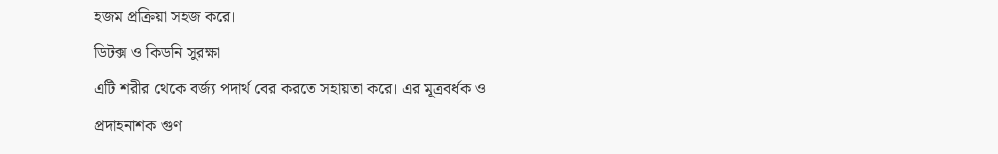হজম প্রক্রিয়া সহজ করে।
ডিটক্স ও কিডনি সুরক্ষা
এটি শরীর থেকে বর্জ্য পদার্থ বের করতে সহায়তা করে। এর মূত্রবর্ধক ও প্রদাহনাশক গুণ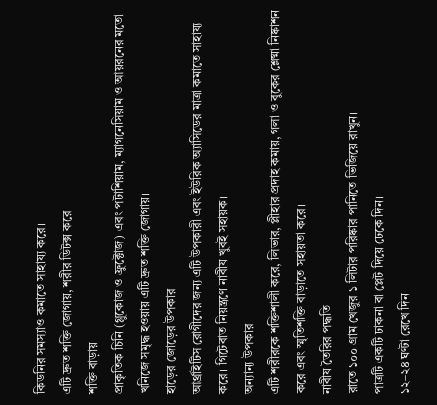কিডনির সমস্যাও কমাতে সাহায্য করে।
এটি দ্রুত শক্তি জোগায়, শরীর ডিটক্স করে
শক্তি বাড়ায়
প্রাকৃতিক চিনি (গ্লুকোজ ও ফ্রুক্টোজ) এবং পটাশিয়াম, ম্যাগনেসিয়াম ও আয়রনের মতো খনিজে সমৃদ্ধ হওয়ায় এটি দ্রুত শক্তি জোগায়।
হাড়ের জোড়ের উপকার
আর্থ্রাইটিস রোগীদের জন্য এটি উপকারী এবং ইউরিক অ্যাসিডের মাত্রা কমাতে সাহায্য করে। গিটেবাত নিয়ন্ত্রণে নাবীয খুবই সহায়ক।
অন্যান্য উপকার
এটি শরীরকে শক্তিশালী করে, লিভার, প্লীহার প্রদাহ কমায়, গলা ও বুকের শ্লেষ্মা নিষ্কাশন করে এবং স্মৃতিশক্তি বাড়াতে সহায়তা করে।
নাবীয তৈরির পদ্ধতি
রাতে ১০০ গ্রাম খেজুর ১ লিটার পরিষ্কার পানিতে ভিজিয়ে রাখুন।
পাত্রটি একটি ঢাকনা বা প্লেট দিয়ে ঢেকে দিন।
১২–২৪ ঘণ্টা রেখে দিন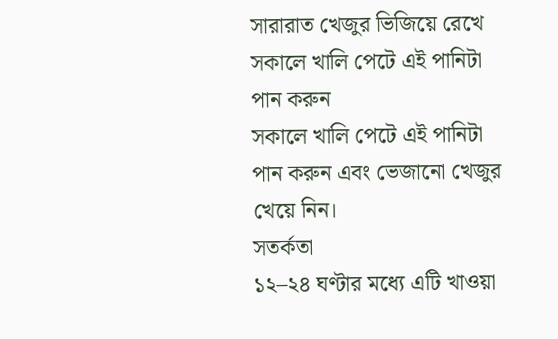সারারাত খেজুর ভিজিয়ে রেখে সকালে খালি পেটে এই পানিটা পান করুন
সকালে খালি পেটে এই পানিটা পান করুন এবং ভেজানো খেজুর খেয়ে নিন।
সতর্কতা
১২–২৪ ঘণ্টার মধ্যে এটি খাওয়া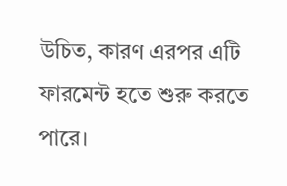উচিত, কারণ এরপর এটি ফারমেন্ট হতে শুরু করতে পারে।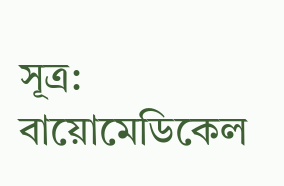সূত্র: বায়োমেডিকেল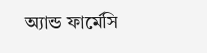অ্যান্ড ফার্মেসি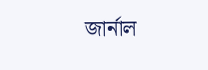জার্নাল